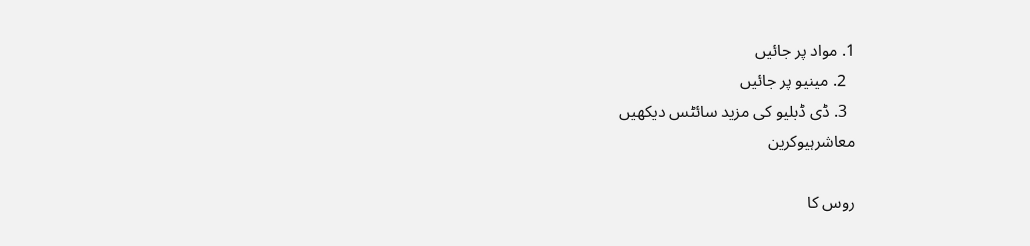1. مواد پر جائیں
  2. مینیو پر جائیں
  3. ڈی ڈبلیو کی مزید سائٹس دیکھیں
معاشرہیوکرین

روس کا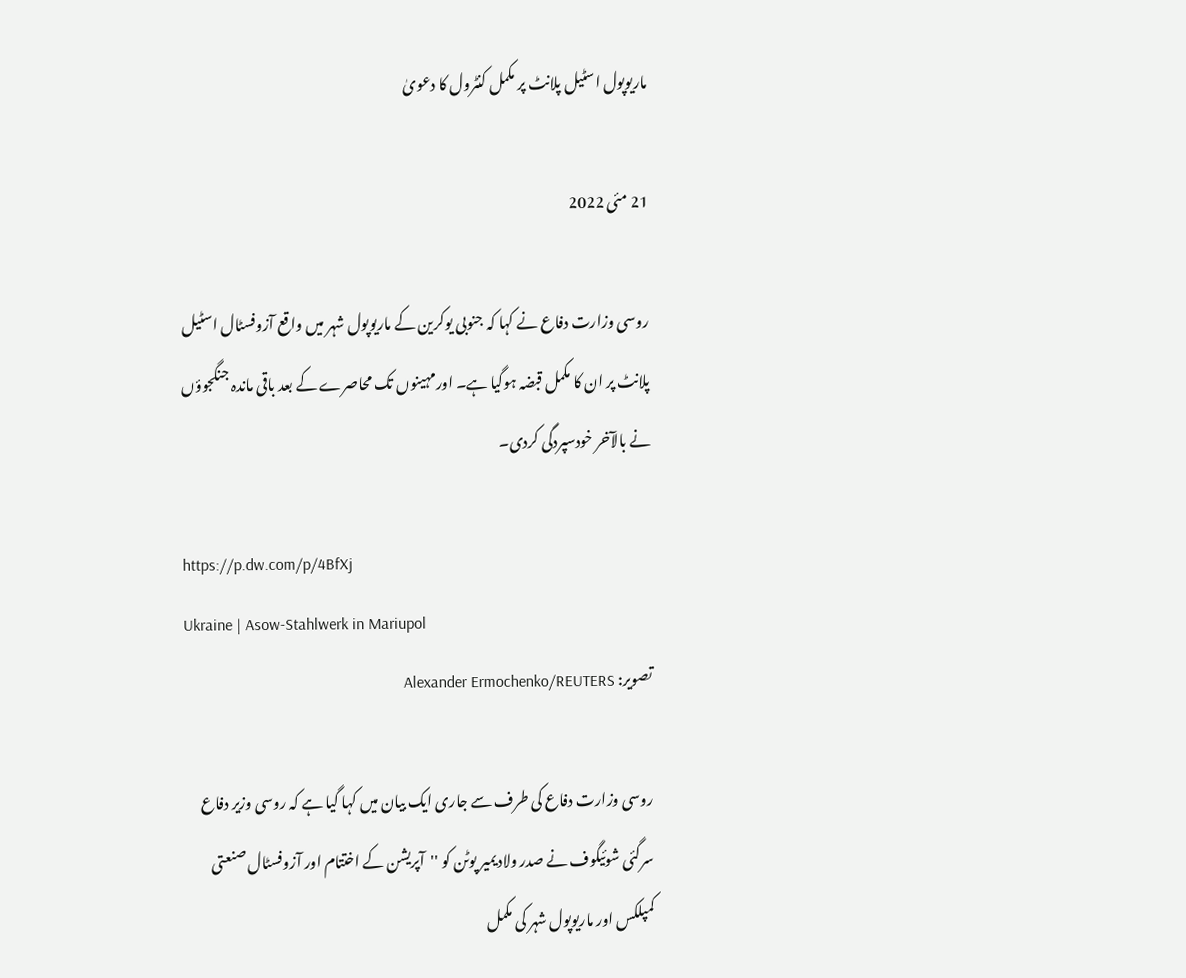ماریوپول اسٹیل پلانٹ پر مکمل کنٹرول کا دعویٰ

21 مئی 2022

روسی وزارت دفاع نے کہا کہ جنوبی یوکرین کے ماریوپول شہر میں واقع آزوفسٹال اسٹیل پلانٹ پر ان کا مکمل قبضہ ہوگیا ہے۔ اورمہینوں تک محاصرے کے بعد باقی ماندہ جنگجوؤں نے بالآخر خودسپردگی کردی۔

https://p.dw.com/p/4BfXj
Ukraine | Asow-Stahlwerk in Mariupol
تصویر: Alexander Ermochenko/REUTERS

روسی وزارت دفاع کی طرف سے جاری ایک بیان میں کہا گیا ہے کہ روسی وزیر دفاع سرگئی شوئیگوف نے صدر ولادیمیر پوٹن کو ''آپریشن کے اختتام اور آزوفسٹال صنعتی کمپلکس اور ماریوپول شہر کی مکمل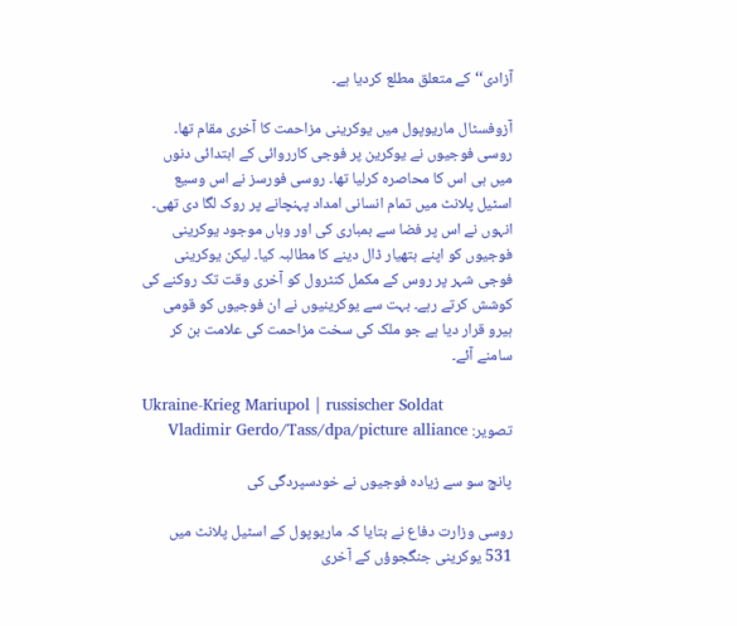آزادی‘‘ کے متعلق مطلع کردیا ہے۔

آزوفسٹال ماریوپول میں یوکرینی مزاحمت کا آخری مقام تھا۔ روسی فوجیوں نے یوکرین پر فوجی کارروائی کے ابتدائی دنوں میں ہی اس کا محاصرہ کرلیا تھا۔ روسی فورسز نے اس وسیع اسٹیل پلانٹ میں تمام انسانی امداد پہنچانے پر روک لگا دی تھی۔ انہوں نے اس پر فضا سے بمباری کی اور وہاں موجود یوکرینی فوجیوں کو اپنے ہتھیار ڈال دینے کا مطالبہ کیا۔ لیکن یوکرینی فوجی شہر پر روس کے مکمل کنٹرول کو آخری وقت تک روکنے کی کوشش کرتے رہے۔ بہت سے یوکرینیوں نے ان فوجیوں کو قومی ہیرو قرار دیا ہے جو ملک کی سخت مزاحمت کی علامت بن کر سامنے آئے۔

Ukraine-Krieg Mariupol | russischer Soldat
تصویر: Vladimir Gerdo/Tass/dpa/picture alliance

پانچ سو سے زیادہ فوجیوں نے خودسپردگی کی

روسی وزارت دفاع نے بتایا کہ ماریوپول کے اسٹیل پلانٹ میں 531 یوکرینی جنگجوؤں کے آخری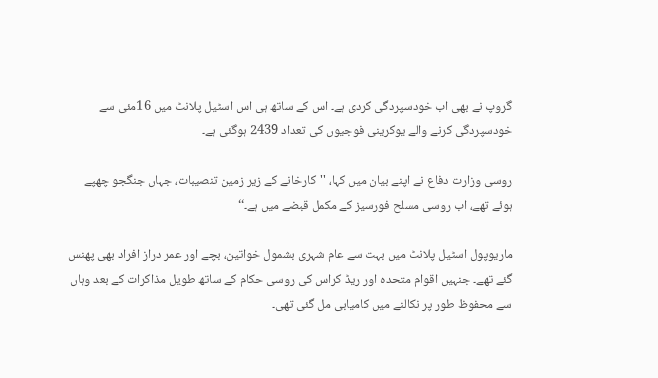گروپ نے بھی اب خودسپردگی کردی ہے۔ اس کے ساتھ ہی اس اسٹیل پلانٹ میں 16مئی سے خودسپردگی کرنے والے یوکرینی فوجیوں کی تعداد 2439 ہوگئی ہے۔

روسی وزارت دفاع نے اپنے بیان میں کہا، ''کارخانے کے زیر زمین تنصیبات، جہاں جنگجو چھپے ہوئے تھے، اب روسی مسلح فورسیز کے مکمل قبضے میں ہے۔‘‘

ماریوپول اسٹیل پلانٹ میں بہت سے عام شہری بشمول خواتین، بچے اور عمر دراز افراد بھی پھنس گئے تھے۔ جنہیں اقوام متحدہ اور ریڈ کراس کی روسی حکام کے ساتھ طویل مذاکرات کے بعد وہاں سے محفوظ طور پر نکالنے میں کامیابی مل گئی تھی۔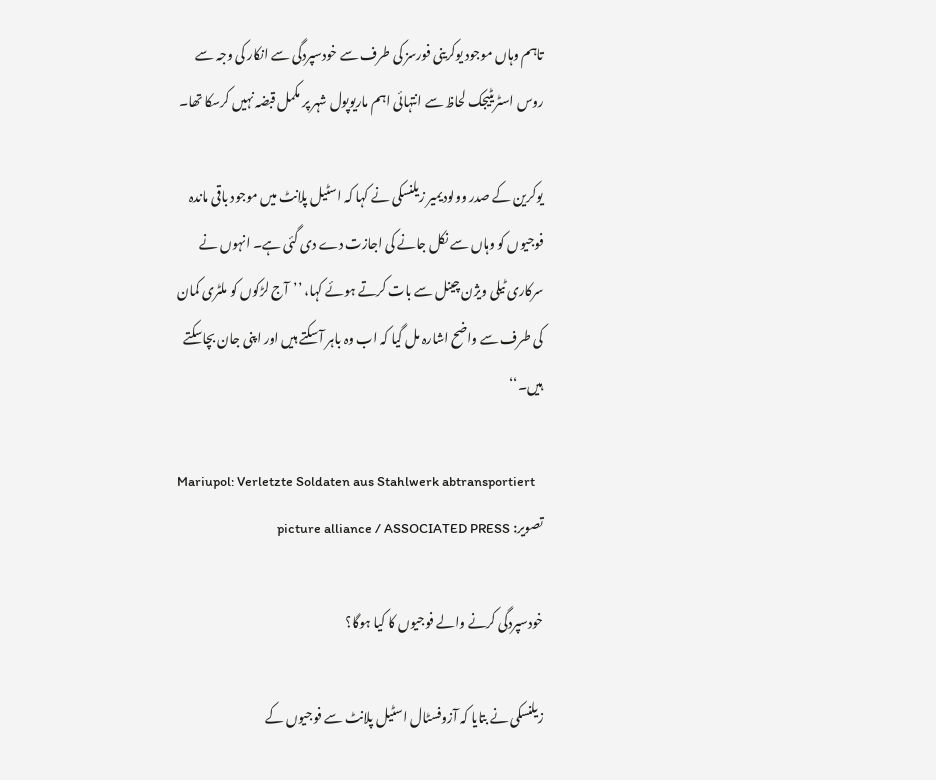تاہم وہاں موجود یوکرینی فورسز کی طرف سے خودسپردگی سے انکار کی وجہ سے روس اسٹریٹیجک لحاظ سے انتہائی اہم ماریوپول شہر پر مکمل قبضہ نہیں کرسکا تھا۔

یوکرین کے صدر وولودیمیر زیلنسکی نے کہا کہ اسٹیل پلانٹ میں موجود باقی ماندہ فوجیوں کو وہاں سے نکل جانے کی اجازت دے دی گئی ہے۔ انہوں نے سرکاری ٹیلی ویژن چینل سے بات کرتے ہوئے کہا، ’’آج لڑکوں کو ملٹری کمان کی طرف سے واضح اشارہ مل گیا کہ اب وہ باہر آسکتے ہیں اور اپنی جان بچاسکتے ہیں۔‘‘

Mariupol: Verletzte Soldaten aus Stahlwerk abtransportiert
تصویر: picture alliance / ASSOCIATED PRESS

خودسپردگی کرنے والے فوجیوں کا کیا ہوگا؟

زیلنسکی نے بتایا کہ آزوفسٹال اسٹیل پلانٹ سے فوجیوں کے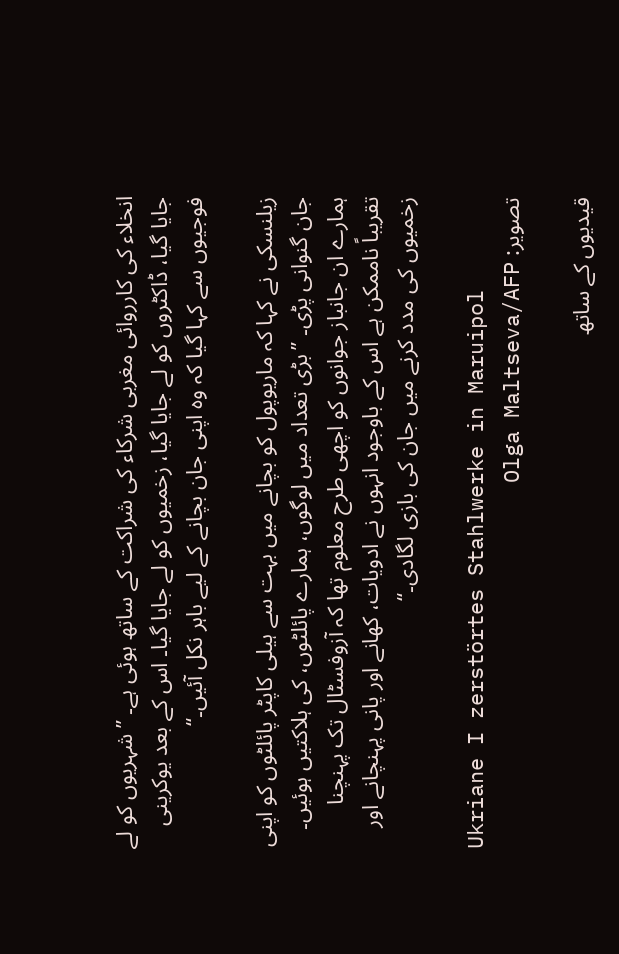انخلاء کی کارروائی مغربی شرکاء کی شراکت کے ساتھ ہوئی ہے۔ ’’شہریوں کو لے جایا گیا، ڈاکٹروں کو لے جایا گیا، زخمیوں کو لے جایا گیا۔ اس کے بعد یوکرینی فوجیوں سے کہا گیا کہ وہ اپنی جان بچانے کے لیے باہر نکل آئیں۔‘‘

زیلنسکی نے کہا کہ ماریوپول کو بچانے میں بہت سے ہیلی کاپٹر پائلٹوں کو اپنی جان گنوانی پڑی۔ ’’بڑی تعداد میں لوگوں، ہمارے پائلٹوں، کی ہلاکتیں ہوئیں۔ ہمارے ان جانباز جوانوں کو اچھی طرح معلوم تھا کہ آزوفسٹال تک پہنچنا تقریباً ناممکن ہے اس کے باوجود انہوں نے ادویات، کھانے اور پانی پہنچانے اور زخمیوں کی مدد کرنے میں جان کی بازی لگادی۔‘‘

Ukriane I zerstörtes Stahlwerke in Maruipol
تصویر: Olga Maltseva/AFP

قیدیوں کے ساتھ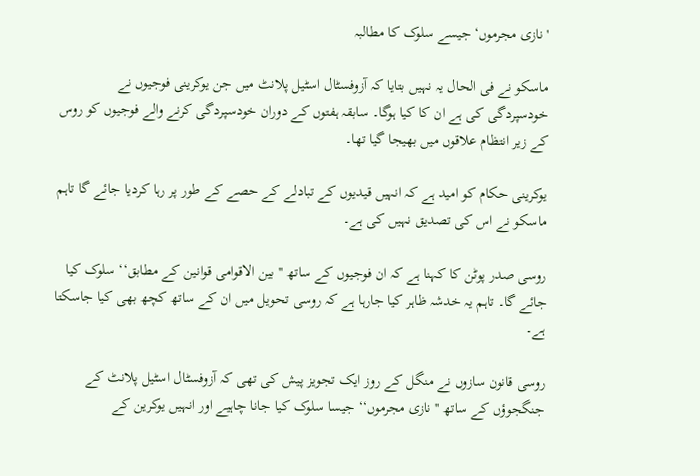'نازی مجرموں‘ جیسے سلوک کا مطالبہ

ماسکو نے فی الحال یہ نہیں بتایا کہ آزوفسٹال اسٹیل پلانٹ میں جن یوکرینی فوجیوں نے خودسپردگی کی ہے ان کا کیا ہوگا۔ سابقہ ہفتوں کے دوران خودسپردگی کرنے والے فوجیوں کو روس کے زیر انتظام علاقوں میں بھیجا گیا تھا۔

یوکرینی حکام کو امید ہے کہ انہیں قیدیوں کے تبادلے کے حصے کے طور پر رہا کردیا جائے گا تاہم ماسکو نے اس کی تصدیق نہیں کی ہے۔

روسی صدر پوٹن کا کہنا ہے کہ ان فوجیوں کے ساتھ ''بین الاقوامی قوانین کے مطابق‘‘ سلوک کیا جائے گا۔ تاہم یہ خدشہ ظاہر کیا جارہا ہے کہ روسی تحویل میں ان کے ساتھ کچھ بھی کیا جاسکتا ہے۔

روسی قانون سازوں نے منگل کے روز ایک تجویز پیش کی تھی کہ آزوفسٹال اسٹیل پلانٹ کے جنگجوؤں کے ساتھ ''نازی مجرموں‘‘ جیسا سلوک کیا جانا چاہیے اور انہیں یوکرین کے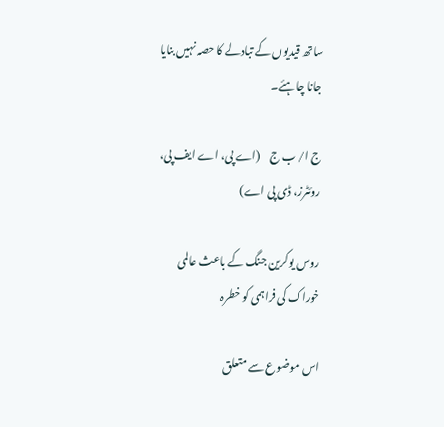ساتھ قیدیوں کے تبادلے کا حصہ نہیں بنایا جانا چاہئے۔

ج ا/ ب ج    (اے پی، اے ایف پی، روئٹرز، ڈی پی اے)

روس یوکرین جنگ کے باعث عالمی خوراک کی فراہمی کو خطرہ

اس موضوع سے متعلق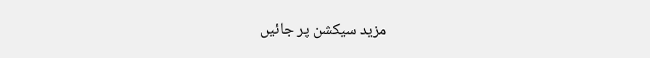مزید سیکشن پر جائیں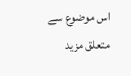اس موضوع سے متعلق مزید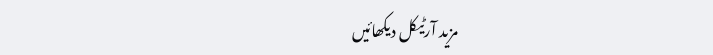مزید آرٹیکل دیکھائیں